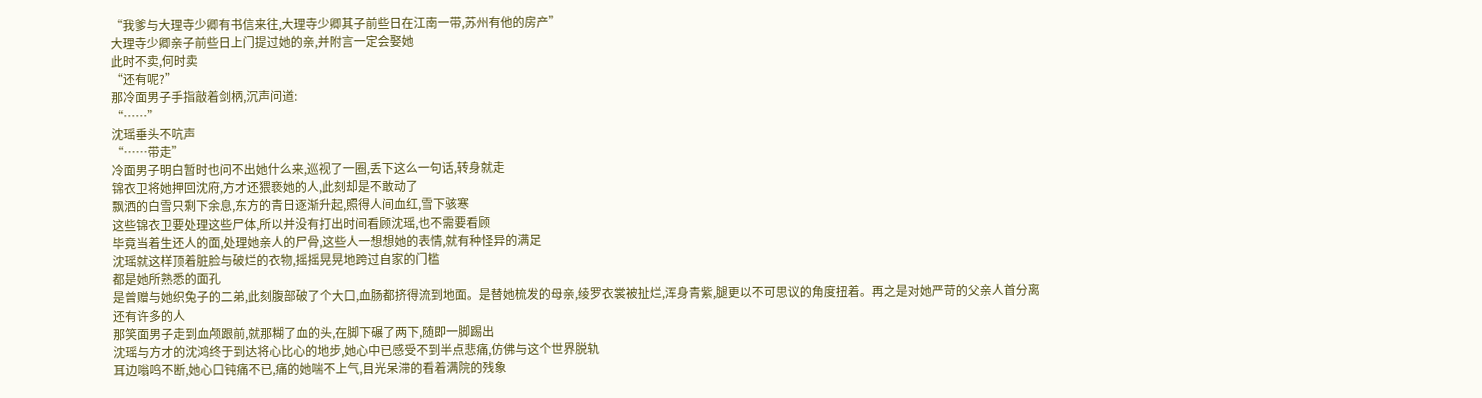“我爹与大理寺少卿有书信来往,大理寺少卿其子前些日在江南一带,苏州有他的房产”
大理寺少卿亲子前些日上门提过她的亲,并附言一定会娶她
此时不卖,何时卖
“还有呢?”
那冷面男子手指敲着剑柄,沉声问道:
“……”
沈瑶垂头不吭声
“……带走”
冷面男子明白暂时也问不出她什么来,巡视了一圈,丢下这么一句话,转身就走
锦衣卫将她押回沈府,方才还猥亵她的人,此刻却是不敢动了
飘洒的白雪只剩下余息,东方的青日逐渐升起,照得人间血红,雪下骇寒
这些锦衣卫要处理这些尸体,所以并没有打出时间看顾沈瑶,也不需要看顾
毕竟当着生还人的面,处理她亲人的尸骨,这些人一想想她的表情,就有种怪异的满足
沈瑶就这样顶着脏脸与破烂的衣物,摇摇晃晃地跨过自家的门槛
都是她所熟悉的面孔
是曾赠与她织兔子的二弟,此刻腹部破了个大口,血肠都挤得流到地面。是替她梳发的母亲,绫罗衣裳被扯烂,浑身青紫,腿更以不可思议的角度扭着。再之是对她严苛的父亲人首分离
还有许多的人
那笑面男子走到血颅跟前,就那糊了血的头,在脚下碾了两下,随即一脚踢出
沈瑶与方才的沈鸿终于到达将心比心的地步,她心中已感受不到半点悲痛,仿佛与这个世界脱轨
耳边嗡鸣不断,她心口钝痛不已,痛的她喘不上气,目光呆滞的看着满院的残象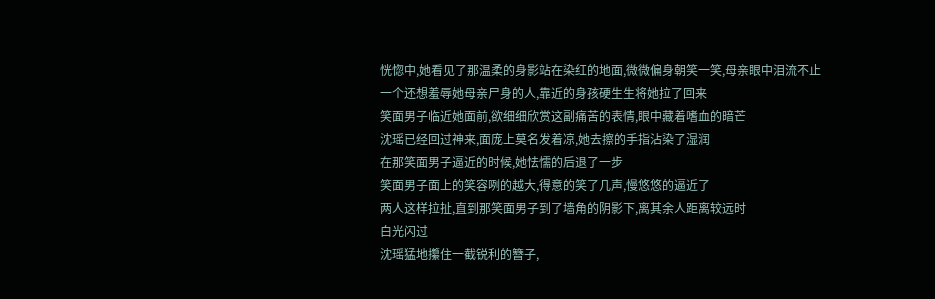恍惚中,她看见了那温柔的身影站在染红的地面,微微偏身朝笑一笑,母亲眼中泪流不止
一个还想羞辱她母亲尸身的人,靠近的身孩硬生生将她拉了回来
笑面男子临近她面前,欲细细欣赏这副痛苦的表情,眼中藏着嗜血的暗芒
沈瑶已经回过神来,面庞上莫名发着凉,她去擦的手指沾染了湿润
在那笑面男子逼近的时候,她怯懦的后退了一步
笑面男子面上的笑容咧的越大,得意的笑了几声,慢悠悠的逼近了
两人这样拉扯,直到那笑面男子到了墙角的阴影下,离其余人距离较远时
白光闪过
沈瑶猛地攥住一截锐利的簪子,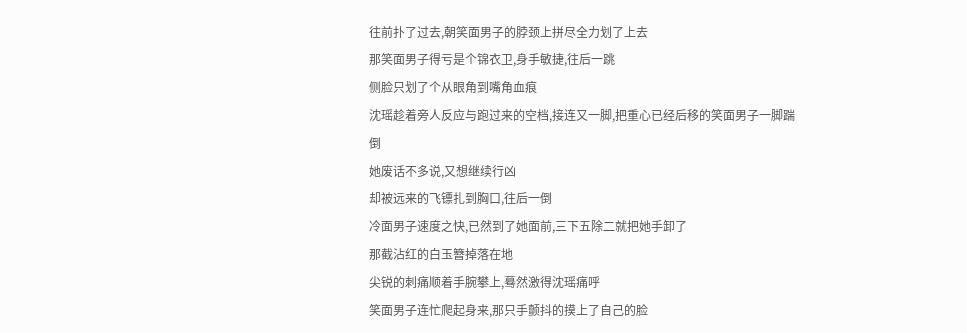往前扑了过去,朝笑面男子的脖颈上拼尽全力划了上去
那笑面男子得亏是个锦衣卫,身手敏捷,往后一跳
侧脸只划了个从眼角到嘴角血痕
沈瑶趁着旁人反应与跑过来的空档,接连又一脚,把重心已经后移的笑面男子一脚踹倒
她废话不多说,又想继续行凶
却被远来的飞镖扎到胸口,往后一倒
冷面男子速度之快,已然到了她面前,三下五除二就把她手卸了
那截沾红的白玉簪掉落在地
尖锐的刺痛顺着手腕攀上,蓦然激得沈瑶痛呼
笑面男子连忙爬起身来,那只手颤抖的摸上了自己的脸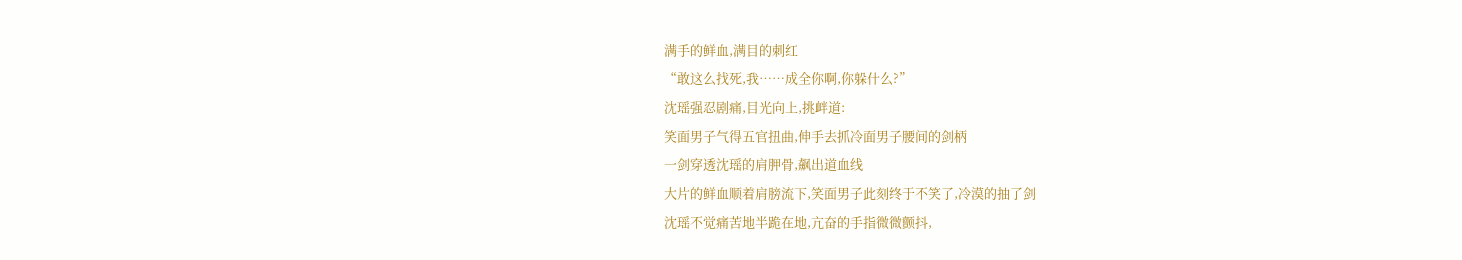满手的鲜血,满目的刺红
“敢这么找死,我……成全你啊,你躲什么?”
沈瑶强忍剧痛,目光向上,挑衅道:
笑面男子气得五官扭曲,伸手去抓冷面男子腰间的剑柄
一剑穿透沈瑶的肩胛骨,飙出道血线
大片的鲜血顺着肩膀流下,笑面男子此刻终于不笑了,冷漠的抽了剑
沈瑶不觉痛苦地半跪在地,亢奋的手指微微颤抖,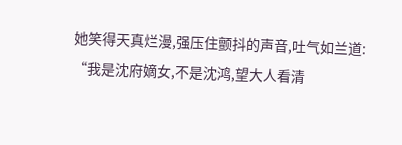她笑得天真烂漫,强压住颤抖的声音,吐气如兰道:
“我是沈府嫡女,不是沈鸿,望大人看清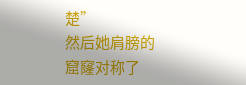楚”
然后她肩膀的窟窿对称了